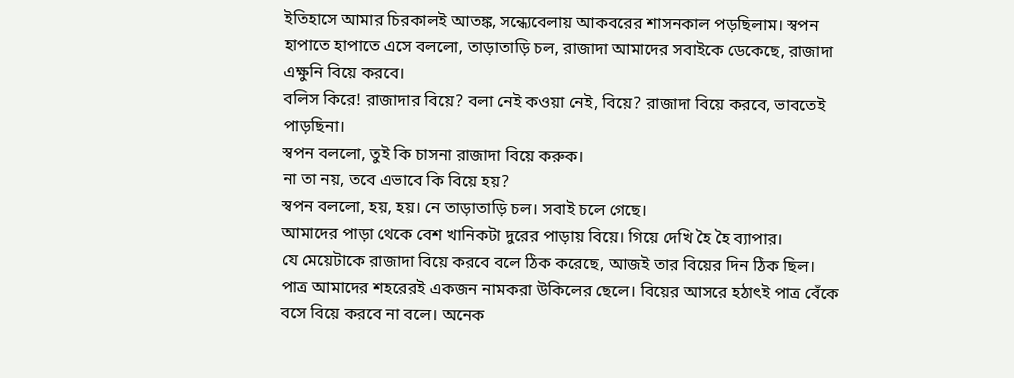ইতিহাসে আমার চিরকালই আতঙ্ক, সন্ধ্যেবেলায় আকবরের শাসনকাল পড়ছিলাম। স্বপন হাপাতে হাপাতে এসে বললো, তাড়াতাড়ি চল, রাজাদা আমাদের সবাইকে ডেকেছে, রাজাদা এক্ষুনি বিয়ে করবে।
বলিস কিরে! রাজাদার বিয়ে? বলা নেই কওয়া নেই, বিয়ে? রাজাদা বিয়ে করবে, ভাবতেই পাড়ছিনা।
স্বপন বললো, তুই কি চাসনা রাজাদা বিয়ে করুক।
না তা নয়, তবে এভাবে কি বিয়ে হয়?
স্বপন বললো, হয়, হয়। নে তাড়াতাড়ি চল। সবাই চলে গেছে।
আমাদের পাড়া থেকে বেশ খানিকটা দুরের পাড়ায় বিয়ে। গিয়ে দেখি হৈ হৈ ব্যাপার।
যে মেয়েটাকে রাজাদা বিয়ে করবে বলে ঠিক করেছে, আজই তার বিয়ের দিন ঠিক ছিল। পাত্র আমাদের শহরেরই একজন নামকরা উকিলের ছেলে। বিয়ের আসরে হঠাৎই পাত্র বেঁকে বসে বিয়ে করবে না বলে। অনেক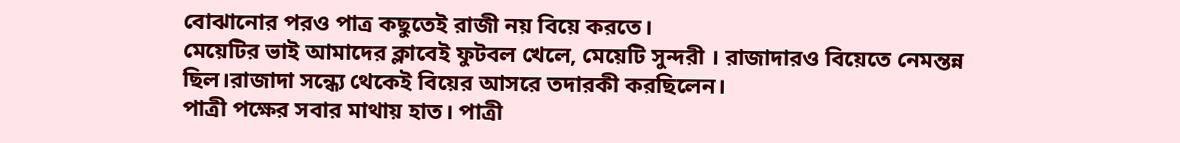বোঝানোর পরও পাত্র কছুতেই রাজী নয় বিয়ে করতে।
মেয়েটির ভাই আমাদের ক্লাবেই ফুটবল খেলে, মেয়েটি সুন্দরী । রাজাদারও বিয়েতে নেমন্তন্ন ছিল।রাজাদা সন্ধ্যে থেকেই বিয়ের আসরে তদারকী করছিলেন।
পাত্রী পক্ষের সবার মাথায় হাত। পাত্রী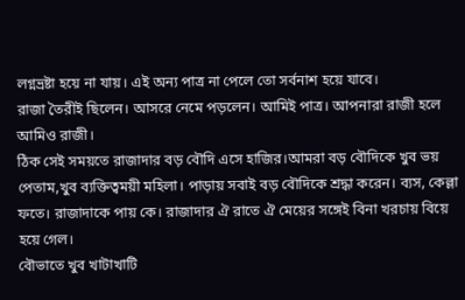লগ্নভ্রষ্টা হয়ে না যায়। এই অন্য পাত্র না পেলে তো সর্বনাশ হয়ে যাবে।
রাজা তৈরীই ছিলেন। আসরে নেমে পড়লেন। আমিই পাত্র। আপনারা রাজী হলে আমিও রাজী।
ঠিক সেই সময়তে রাজাদার বড় বৌদি এসে হাজির।আমরা বড় বৌদিকে খুব ভয় পেতাম,খুব ব্যক্তিত্বময়ী মহিলা। পাড়ায় সবাই বড় বৌদিকে শ্রদ্ধা করেন। ব্যস, কেল্লা ফতে। রাজাদাকে পায় কে। রাজাদার ঐ রাতে ঐ মেয়ের সঙ্গেই বিনা খরচায় বিয়ে হয়ে গেল।
বৌভাতে খুব খাটাখাটি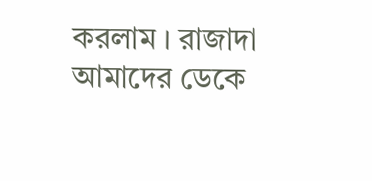করলাম । রাজাদা আমাদের ডেকে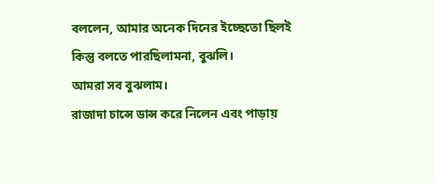বললেন, আমার অনেক দিনের ইচ্ছেতো ছিলই কিন্তু বলতে পারছিলামনা, বুঝলি।
আমরা সব বুঝলাম।
রাজাদা চান্সে ডান্স করে নিলেন এবং পাড়ায়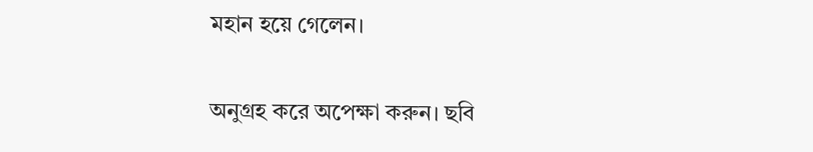মহান হয়ে গেলেন।

অনুগ্রহ করে অপেক্ষা করুন। ছবি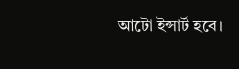আটো ইন্সার্ট হবে।